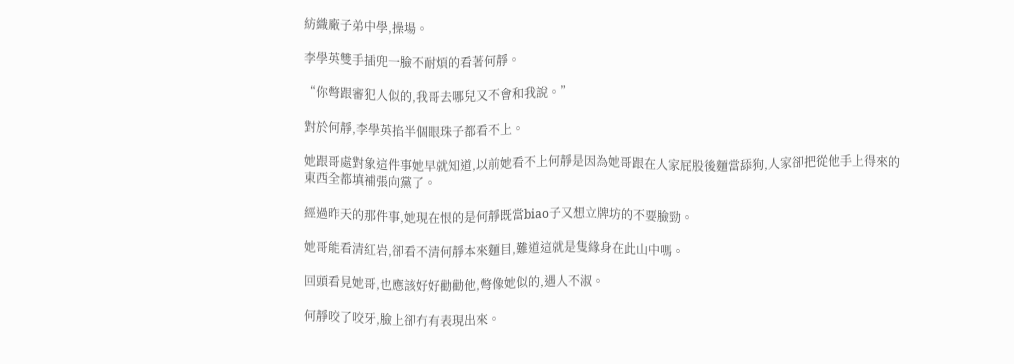紡織廠子弟中學,操場。

李學英雙手插兜一臉不耐煩的看著何靜。

“你彆跟審犯人似的,我哥去哪兒又不會和我說。”

對於何靜,李學英掐半個眼珠子都看不上。

她跟哥處對象這件事她早就知道,以前她看不上何靜是因為她哥跟在人家屁股後麵當舔狗,人家卻把從他手上得來的東西全都填補張向黨了。

經過昨天的那件事,她現在恨的是何靜既當biao子又想立牌坊的不要臉勁。

她哥能看清紅岩,卻看不清何靜本來麵目,難道這就是隻緣身在此山中嗎。

回頭看見她哥,也應該好好勸勸他,彆像她似的,遇人不淑。

何靜咬了咬牙,臉上卻冇有表現出來。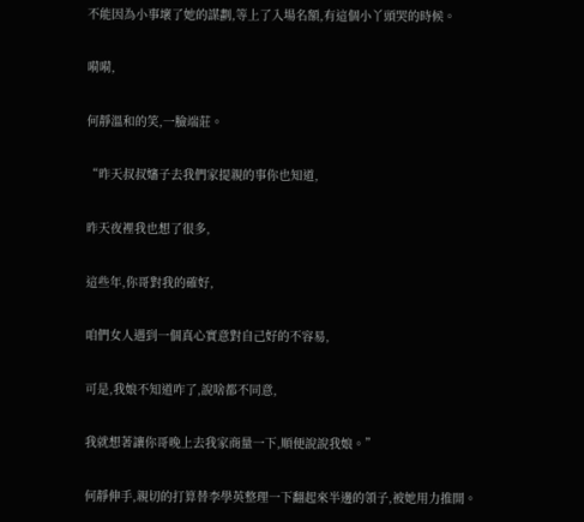不能因為小事壞了她的謀劃,等上了入場名額,有這個小丫頭哭的時候。

嗬嗬,

何靜溫和的笑,一臉端莊。

“昨天叔叔嬸子去我們家提親的事你也知道,

昨天夜裡我也想了很多,

這些年,你哥對我的確好,

咱們女人遇到一個真心實意對自己好的不容易,

可是,我娘不知道咋了,說啥都不同意,

我就想著讓你哥晚上去我家商量一下,順便說說我娘。”

何靜伸手,親切的打算替李學英整理一下翻起來半邊的領子,被她用力推開。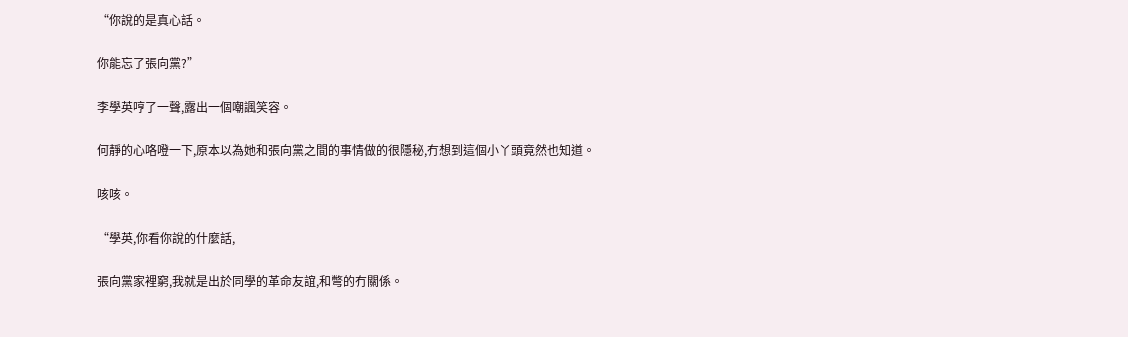“你說的是真心話。

你能忘了張向黨?”

李學英哼了一聲,露出一個嘲諷笑容。

何靜的心咯噔一下,原本以為她和張向黨之間的事情做的很隱秘,冇想到這個小丫頭竟然也知道。

咳咳。

“學英,你看你說的什麼話,

張向黨家裡窮,我就是出於同學的革命友誼,和彆的冇關係。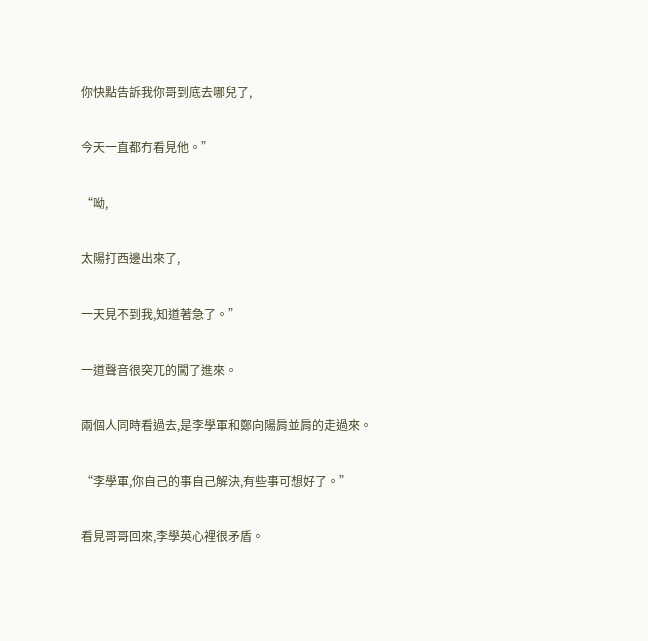你快點告訴我你哥到底去哪兒了,

今天一直都冇看見他。”

“呦,

太陽打西邊出來了,

一天見不到我,知道著急了。”

一道聲音很突兀的闖了進來。

兩個人同時看過去,是李學軍和鄭向陽肩並肩的走過來。

“李學軍,你自己的事自己解決,有些事可想好了。”

看見哥哥回來,李學英心裡很矛盾。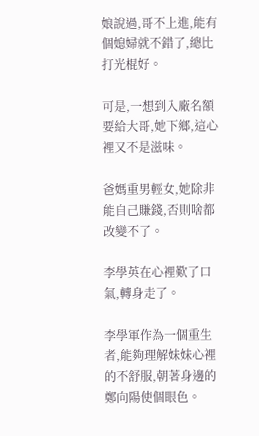娘說過,哥不上進,能有個媳婦就不錯了,總比打光棍好。

可是,一想到入廠名額要給大哥,她下鄉,這心裡又不是滋味。

爸媽重男輕女,她除非能自己賺錢,否則啥都改變不了。

李學英在心裡歎了口氣,轉身走了。

李學軍作為一個重生者,能夠理解妹妹心裡的不舒服,朝著身邊的鄭向陽使個眼色。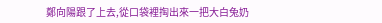鄭向陽跟了上去,從口袋裡掏出來一把大白兔奶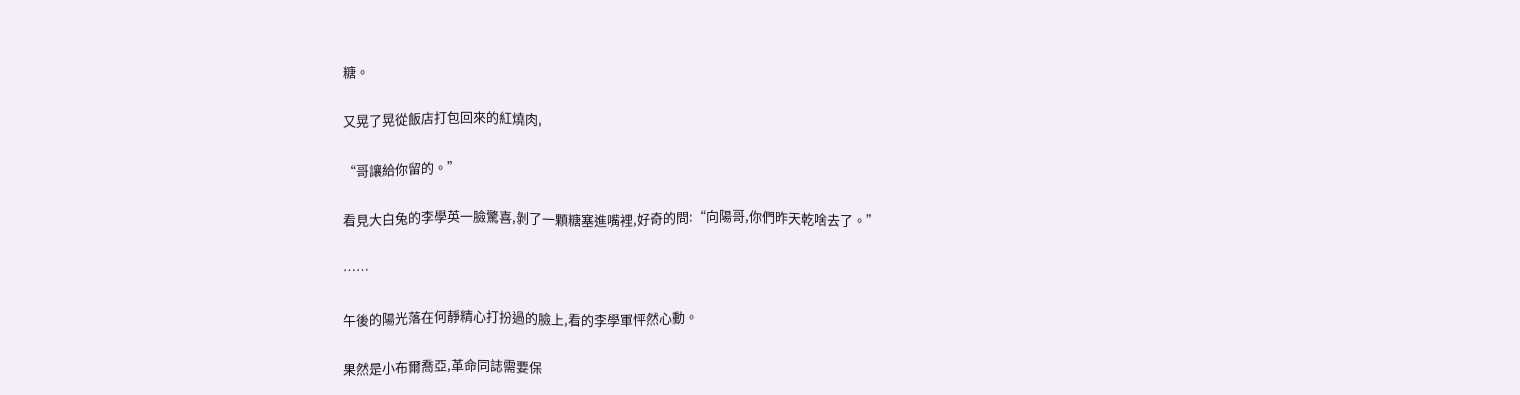糖。

又晃了晃從飯店打包回來的紅燒肉,

“哥讓給你留的。”

看見大白兔的李學英一臉驚喜,剝了一顆糖塞進嘴裡,好奇的問:“向陽哥,你們昨天乾啥去了。”

……

午後的陽光落在何靜精心打扮過的臉上,看的李學軍怦然心動。

果然是小布爾喬亞,革命同誌需要保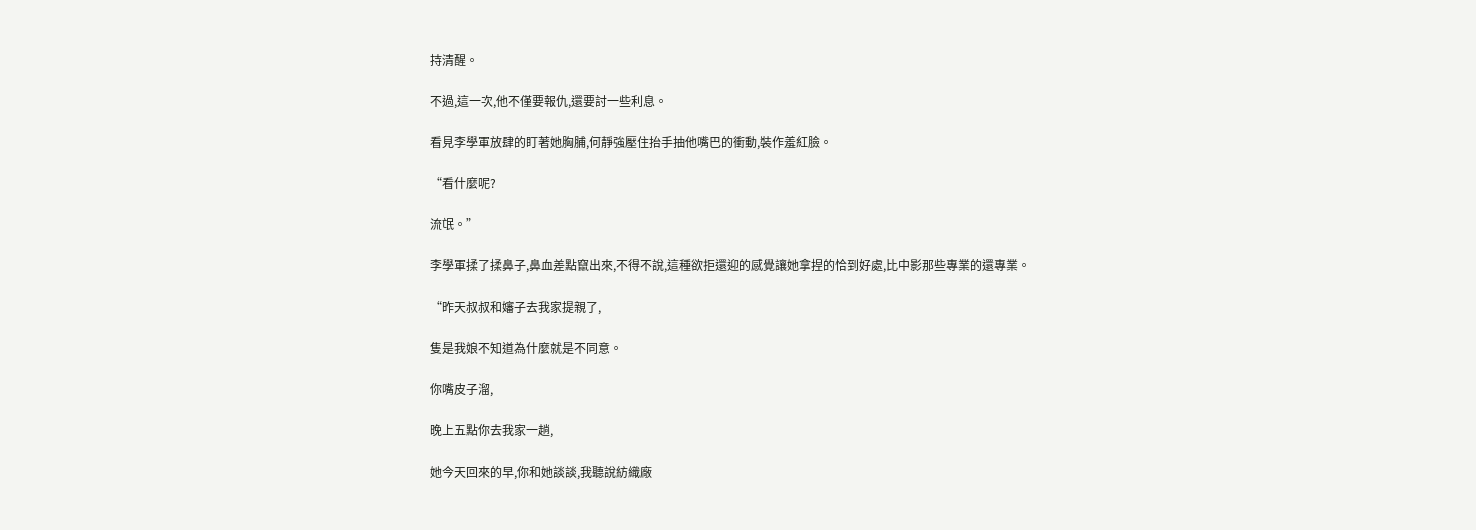持清醒。

不過,這一次,他不僅要報仇,還要討一些利息。

看見李學軍放肆的盯著她胸脯,何靜強壓住抬手抽他嘴巴的衝動,裝作羞紅臉。

“看什麼呢?

流氓。”

李學軍揉了揉鼻子,鼻血差點竄出來,不得不說,這種欲拒還迎的感覺讓她拿捏的恰到好處,比中影那些專業的還專業。

“昨天叔叔和嬸子去我家提親了,

隻是我娘不知道為什麼就是不同意。

你嘴皮子溜,

晚上五點你去我家一趟,

她今天回來的早,你和她談談,我聽說紡織廠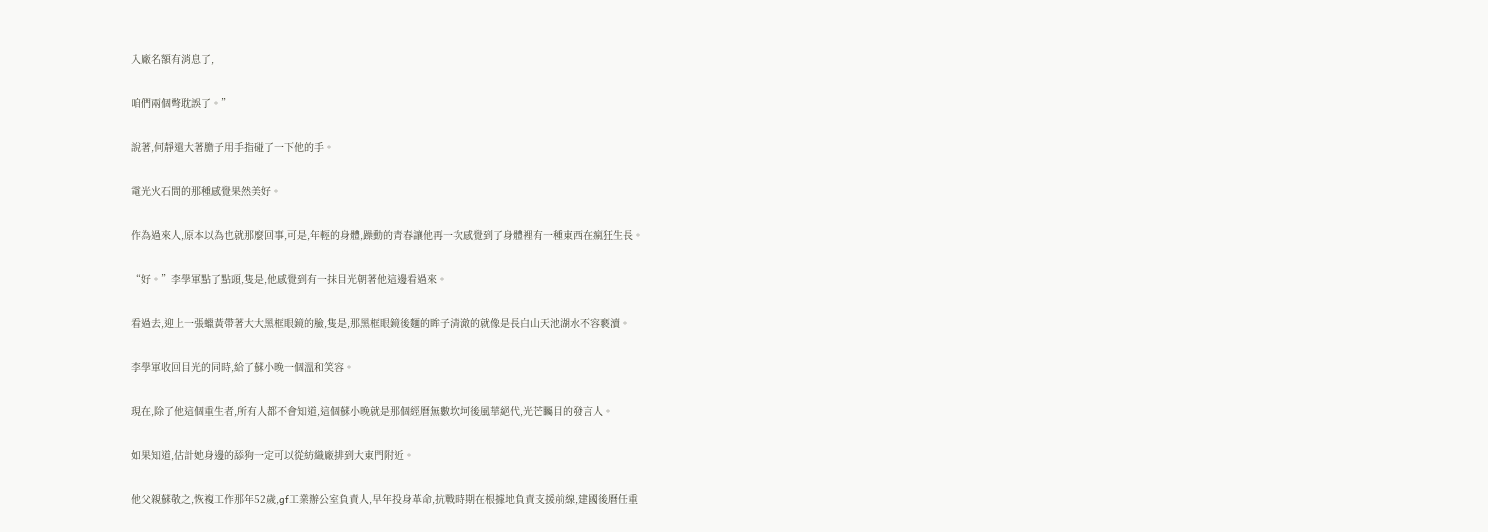入廠名額有消息了,

咱們兩個彆耽誤了。”

說著,何靜還大著膽子用手指碰了一下他的手。

電光火石間的那種感覺果然美好。

作為過來人,原本以為也就那麼回事,可是,年輕的身體,躁動的青春讓他再一次感覺到了身體裡有一種東西在瘋狂生長。

“好。”李學軍點了點頭,隻是,他感覺到有一抹目光朝著他這邊看過來。

看過去,迎上一張蠟黃帶著大大黑框眼鏡的臉,隻是,那黑框眼鏡後麵的眸子清澈的就像是長白山天池湖水不容褻瀆。

李學軍收回目光的同時,給了蘇小晚一個溫和笑容。

現在,除了他這個重生者,所有人都不會知道,這個蘇小晚就是那個經曆無數坎坷後風華絕代,光芒矚目的發言人。

如果知道,估計她身邊的舔狗一定可以從紡織廠排到大東門附近。

他父親蘇敬之,恢複工作那年52歲,gf工業辦公室負責人,早年投身革命,抗戰時期在根據地負責支援前線,建國後曆任重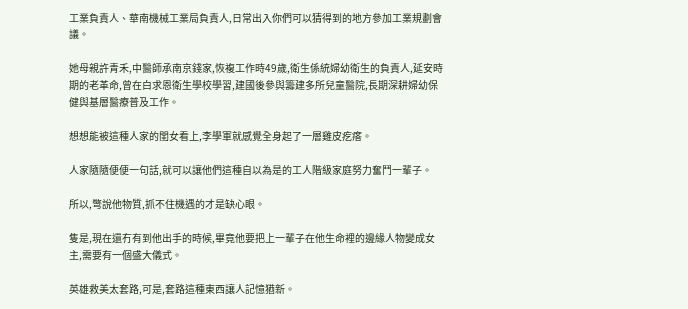工業負責人、華南機械工業局負責人,日常出入你們可以猜得到的地方參加工業規劃會議。

她母親許青禾,中醫師承南京錢家,恢複工作時49歲,衛生係統婦幼衛生的負責人,延安時期的老革命,曾在白求恩衛生學校學習,建國後參與籌建多所兒童醫院,長期深耕婦幼保健與基層醫療普及工作。

想想能被這種人家的閨女看上,李學軍就感覺全身起了一層雞皮疙瘩。

人家隨隨便便一句話,就可以讓他們這種自以為是的工人階級家庭努力奮鬥一輩子。

所以,彆說他物質,抓不住機遇的才是缺心眼。

隻是,現在還冇有到他出手的時候,畢竟他要把上一輩子在他生命裡的邊緣人物變成女主,需要有一個盛大儀式。

英雄救美太套路,可是,套路這種東西讓人記憶猶新。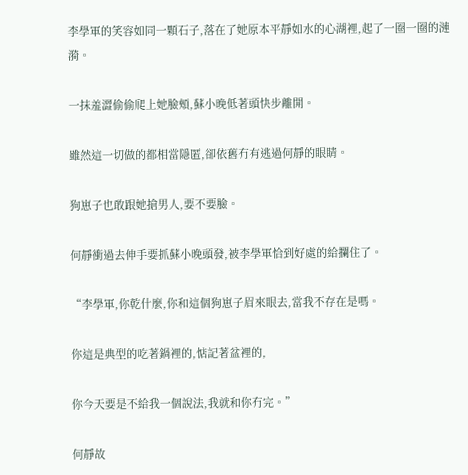李學軍的笑容如同一顆石子,落在了她原本平靜如水的心湖裡,起了一圈一圈的漣漪。

一抹羞澀偷偷爬上她臉頰,蘇小晚低著頭快步離開。

雖然這一切做的都相當隱匿,卻依舊冇有逃過何靜的眼睛。

狗崽子也敢跟她搶男人,要不要臉。

何靜衝過去伸手要抓蘇小晚頭發,被李學軍恰到好處的給攔住了。

“李學軍,你乾什麼,你和這個狗崽子眉來眼去,當我不存在是嗎。

你這是典型的吃著鍋裡的,惦記著盆裡的,

你今天要是不給我一個說法,我就和你冇完。”

何靜故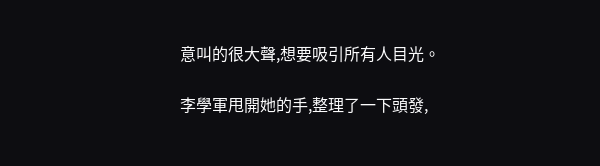意叫的很大聲,想要吸引所有人目光。

李學軍甩開她的手,整理了一下頭發,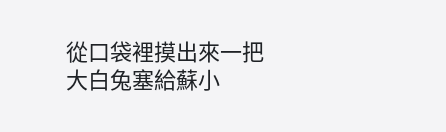從口袋裡摸出來一把大白兔塞給蘇小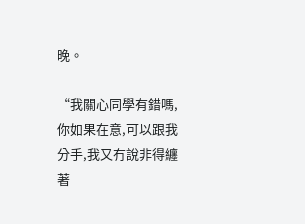晚。

“我關心同學有錯嗎,你如果在意,可以跟我分手,我又冇說非得纏著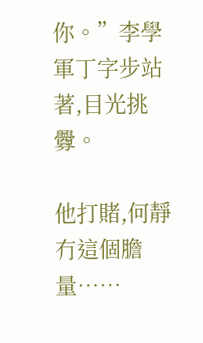你。”李學軍丁字步站著,目光挑釁。

他打賭,何靜冇這個膽量……